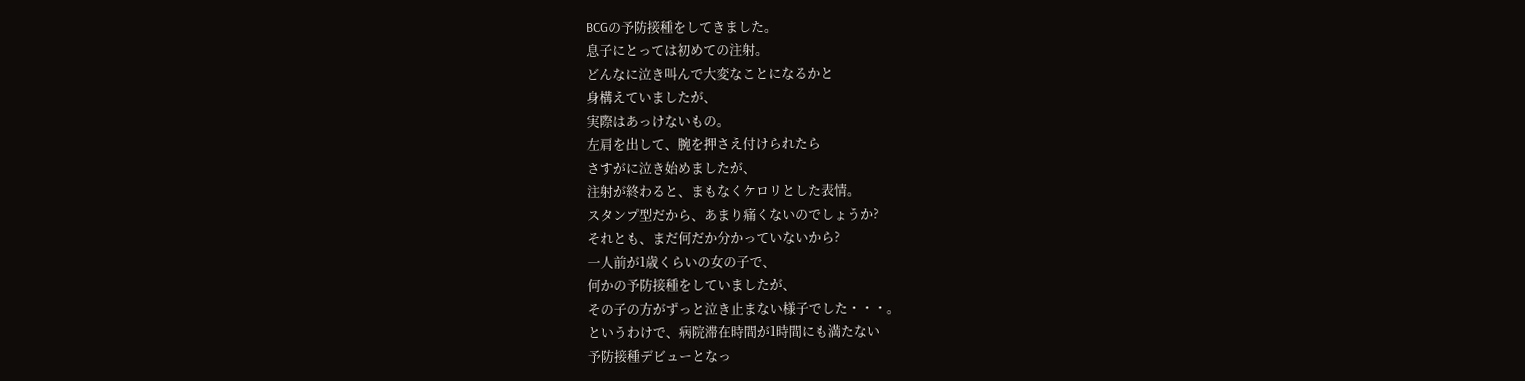BCGの予防接種をしてきました。
息子にとっては初めての注射。
どんなに泣き叫んで大変なことになるかと
身構えていましたが、
実際はあっけないもの。
左肩を出して、腕を押さえ付けられたら
さすがに泣き始めましたが、
注射が終わると、まもなくケロリとした表情。
スタンプ型だから、あまり痛くないのでしょうか?
それとも、まだ何だか分かっていないから?
一人前が1歳くらいの女の子で、
何かの予防接種をしていましたが、
その子の方がずっと泣き止まない様子でした・・・。
というわけで、病院滞在時間が1時間にも満たない
予防接種デビューとなっ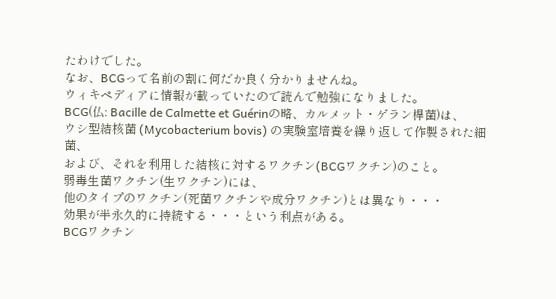たわけでした。
なお、BCGって名前の割に何だか良く分かりませんね。
ウィキペディアに情報が載っていたので読んで勉強になりました。
BCG(仏: Bacille de Calmette et Guérinの略、カルメット・ゲラン桿菌)は、
ウシ型結核菌 (Mycobacterium bovis) の実験室培養を繰り返して作製された細菌、
および、それを利用した結核に対するワクチン(BCGワクチン)のこと。
弱毒生菌ワクチン(生ワクチン)には、
他のタイプのワクチン(死菌ワクチンや成分ワクチン)とは異なり・・・
効果が半永久的に持続する・・・という利点がある。
BCGワクチン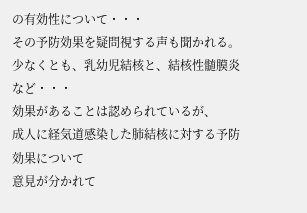の有効性について・・・
その予防効果を疑問視する声も聞かれる。
少なくとも、乳幼児結核と、結核性髄膜炎など・・・
効果があることは認められているが、
成人に経気道感染した肺結核に対する予防効果について
意見が分かれて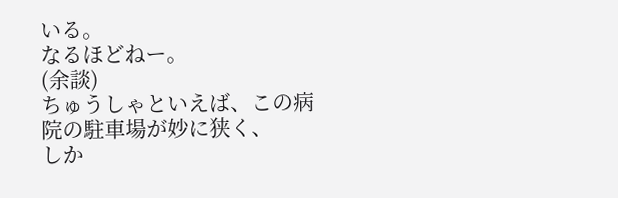いる。
なるほどねー。
(余談)
ちゅうしゃといえば、この病院の駐車場が妙に狭く、
しか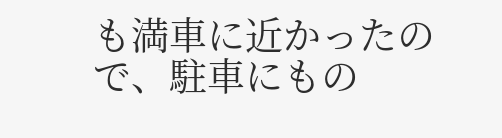も満車に近かったので、駐車にもの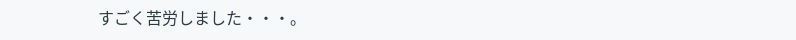すごく苦労しました・・・。